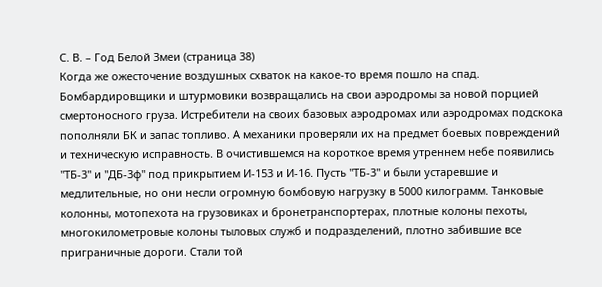С. В. – Год Белой Змеи (страница 38)
Когда же ожесточение воздушных схваток на какое-то время пошло на спад. Бомбардировщики и штурмовики возвращались на свои аэродромы за новой порцией смертоносного груза. Истребители на своих базовых аэродромах или аэродромах подскока пополняли БК и запас топливо. А механики проверяли их на предмет боевых повреждений и техническую исправность. В очистившемся на короткое время утреннем небе появились "ТБ-3" и "ДБ-3ф" под прикрытием И-153 и И-16. Пусть "ТБ-3" и были устаревшие и медлительные, но они несли огромную бомбовую нагрузку в 5000 килограмм. Танковые колонны, мотопехота на грузовиках и бронетранспортерах, плотные колоны пехоты, многокилометровые колоны тыловых служб и подразделений, плотно забившие все приграничные дороги. Стали той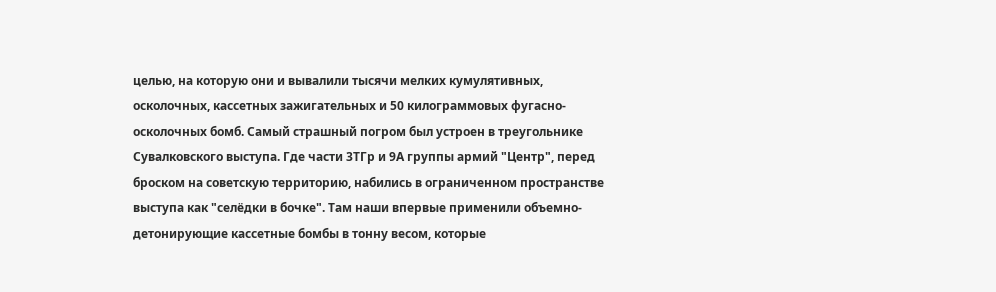целью, на которую они и вывалили тысячи мелких кумулятивных, осколочных, кассетных зажигательных и 50 килограммовых фугасно-осколочных бомб. Самый страшный погром был устроен в треугольнике Сувалковского выступа. Где части 3ТГр и 9А группы армий "Центр", перед броском на советскую территорию, набились в ограниченном пространстве выступа как "селёдки в бочке". Там наши впервые применили объемно-детонирующие кассетные бомбы в тонну весом, которые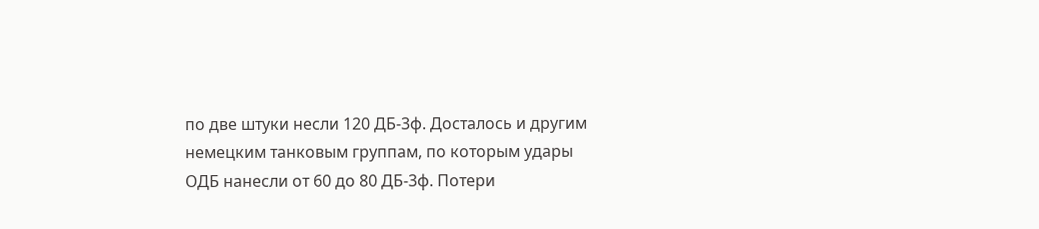по две штуки несли 120 ДБ-3ф. Досталось и другим немецким танковым группам, по которым удары ОДБ нанесли от 60 до 80 ДБ-3ф. Потери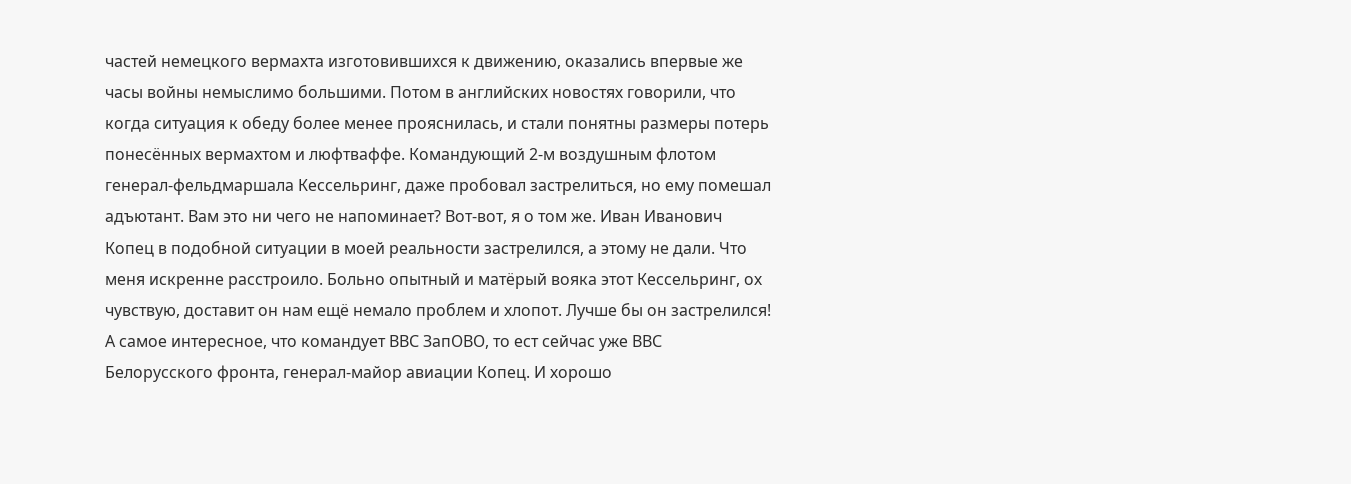частей немецкого вермахта изготовившихся к движению, оказались впервые же часы войны немыслимо большими. Потом в английских новостях говорили, что когда ситуация к обеду более менее прояснилась, и стали понятны размеры потерь понесённых вермахтом и люфтваффе. Командующий 2-м воздушным флотом генерал-фельдмаршала Кессельринг, даже пробовал застрелиться, но ему помешал адъютант. Вам это ни чего не напоминает? Вот-вот, я о том же. Иван Иванович Копец в подобной ситуации в моей реальности застрелился, а этому не дали. Что меня искренне расстроило. Больно опытный и матёрый вояка этот Кессельринг, ох чувствую, доставит он нам ещё немало проблем и хлопот. Лучше бы он застрелился! А самое интересное, что командует ВВС ЗапОВО, то ест сейчас уже ВВС Белорусского фронта, генерал-майор авиации Копец. И хорошо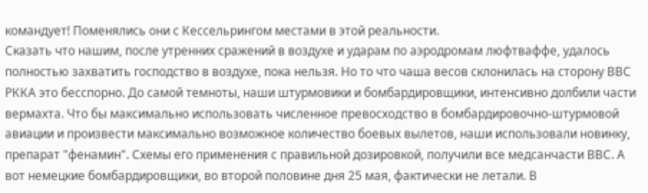командует! Поменялись они с Кессельрингом местами в этой реальности.
Сказать что нашим, после утренних сражений в воздухе и ударам по аэродромам люфтваффе, удалось полностью захватить господство в воздухе, пока нельзя. Но то что чаша весов склонилась на сторону ВВС РККА это бесспорно. До самой темноты, наши штурмовики и бомбардировщики, интенсивно долбили части вермахта. Что бы максимально использовать численное превосходство в бомбардировочно-штурмовой авиации и произвести максимально возможное количество боевых вылетов, наши использовали новинку, препарат "фенамин". Схемы его применения с правильной дозировкой, получили все медсанчасти ВВС. А вот немецкие бомбардировщики, во второй половине дня 25 мая, фактически не летали. В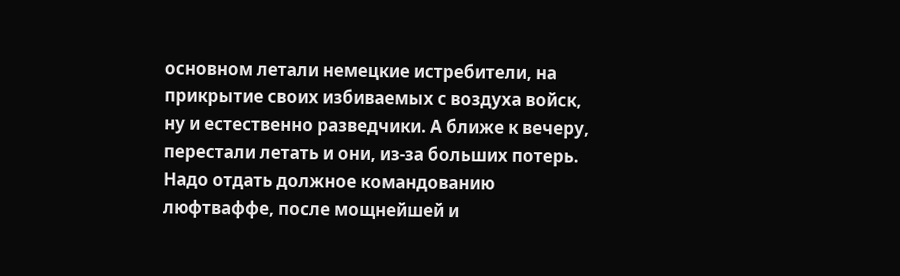основном летали немецкие истребители, на прикрытие своих избиваемых с воздуха войск, ну и естественно разведчики. А ближе к вечеру, перестали летать и они, из-за больших потерь. Надо отдать должное командованию люфтваффе, после мощнейшей и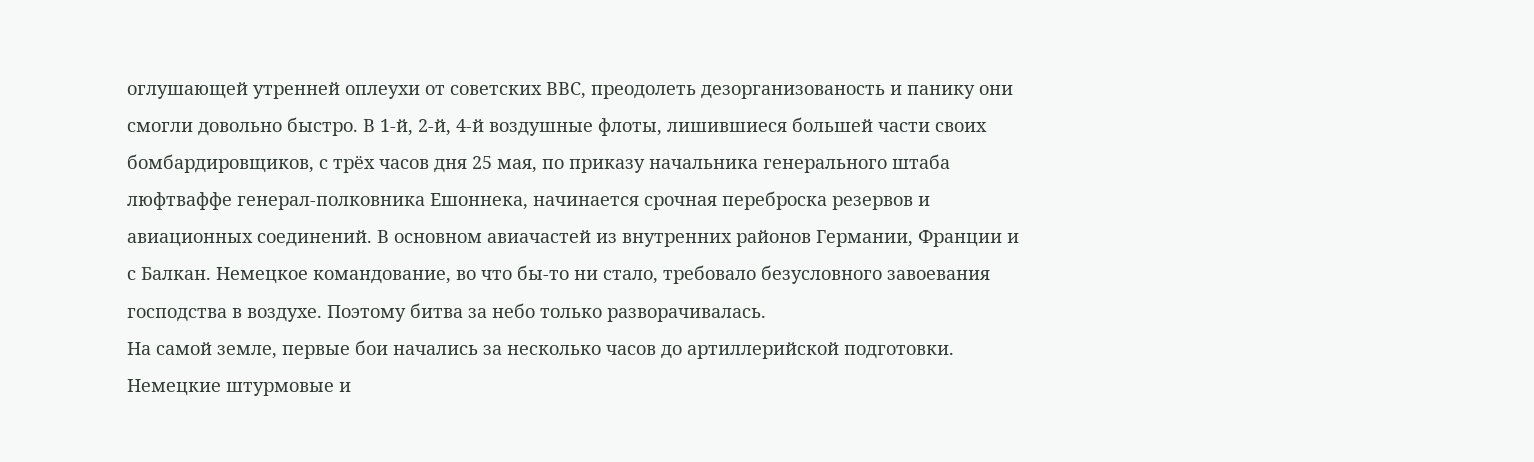оглушающей утренней оплеухи от советских ВВС, преодолеть дезорганизованость и панику они смогли довольно быстро. В 1-й, 2-й, 4-й воздушные флоты, лишившиеся большей части своих бомбардировщиков, с трёх часов дня 25 мая, по приказу начальника генерального штаба люфтваффе генерал-полковника Ешоннека, начинается срочная переброска резервов и авиационных соединений. В основном авиачастей из внутренних районов Германии, Франции и с Балкан. Немецкое командование, во что бы-то ни стало, требовало безусловного завоевания господства в воздухе. Поэтому битва за небо только разворачивалась.
На самой земле, первые бои начались за несколько часов до артиллерийской подготовки. Немецкие штурмовые и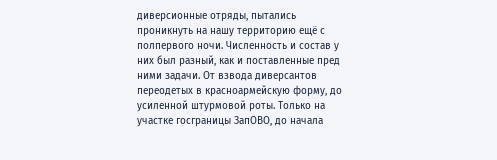диверсионные отряды, пытались проникнуть на нашу территорию ещё с полпервого ночи. Численность и состав у них был разный, как и поставленные пред ними задачи. От взвода диверсантов переодетых в красноармейскую форму, до усиленной штурмовой роты. Только на участке госграницы ЗапОВО, до начала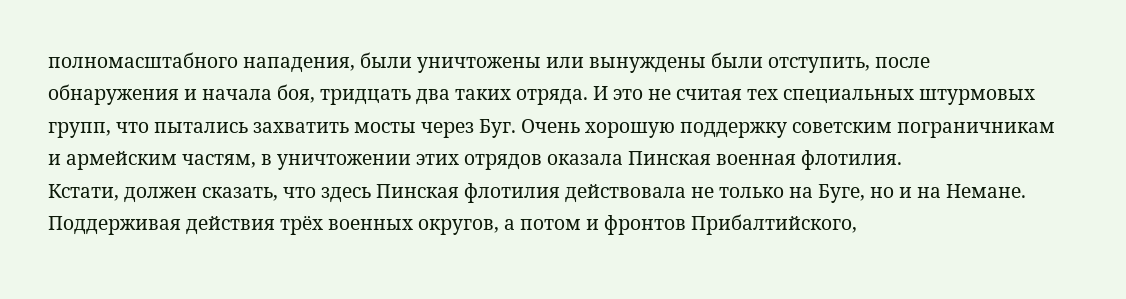полномасштабного нападения, были уничтожены или вынуждены были отступить, после обнаружения и начала боя, тридцать два таких отряда. И это не считая тех специальных штурмовых групп, что пытались захватить мосты через Буг. Очень хорошую поддержку советским пограничникам и армейским частям, в уничтожении этих отрядов оказала Пинская военная флотилия.
Кстати, должен сказать, что здесь Пинская флотилия действовала не только на Буге, но и на Немане. Поддерживая действия трёх военных округов, а потом и фронтов Прибалтийского,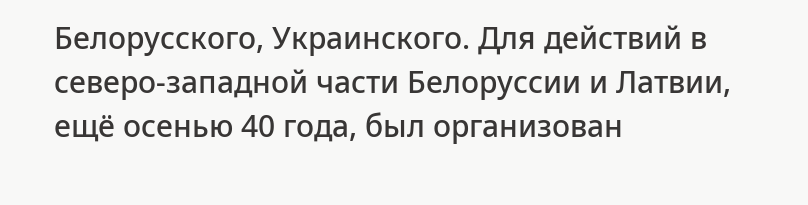Белорусского, Украинского. Для действий в северо-западной части Белоруссии и Латвии, ещё осенью 40 года, был организован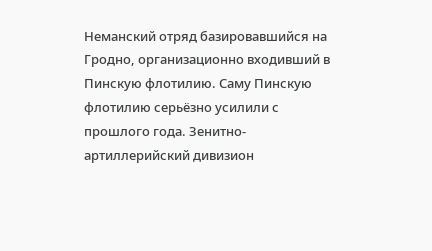Неманский отряд базировавшийся на Гродно, организационно входивший в Пинскую флотилию. Саму Пинскую флотилию серьёзно усилили с прошлого года. Зенитно-артиллерийский дивизион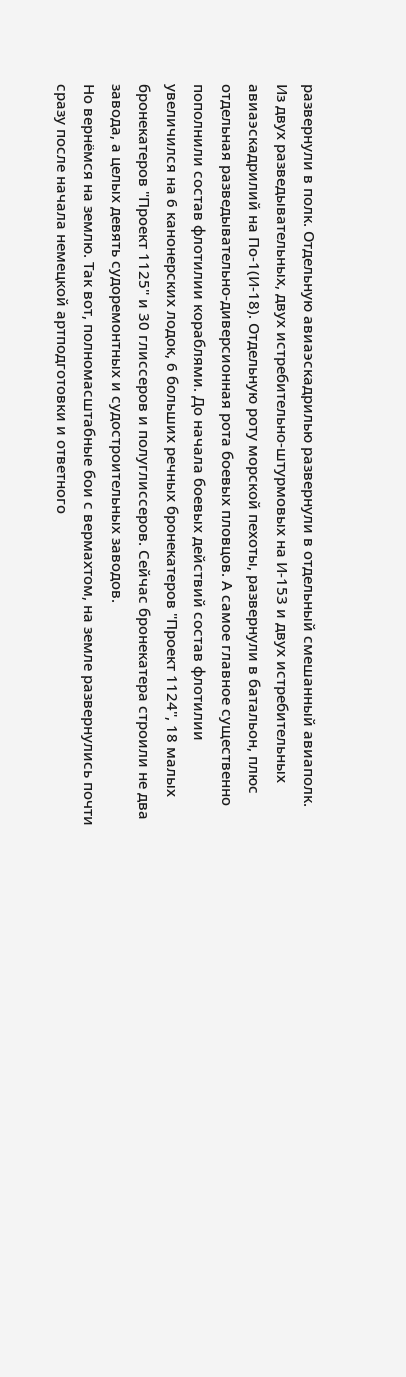развернули в полк. Отдельную авиаэскадрилью развернули в отдельный смешанный авиаполк. Из двух разведывательных, двух истребительно-штурмовых на И-153 и двух истребительных авиаэскадрилий на По-1(И-18). Отдельную роту морской пехоты, развернули в батальон, плюс отдельная разведывательно-диверсионная рота боевых пловцов. А самое главное существенно пополнили состав флотилии кораблями. До начала боевых действий состав флотилии увеличился на 6 канонерских лодок, 6 больших речных бронекатеров "Проект 1124", 18 малых бронекатеров "Проект 1125" и 30 глиссеров и полуглиссеров. Сейчас бронекатера строили не два завода, а целых девять судоремонтных и судостроительных заводов.
Но вернёмся на землю. Так вот, полномасштабные бои с вермахтом, на земле развернулись почти сразу после начала немецкой артподготовки и ответного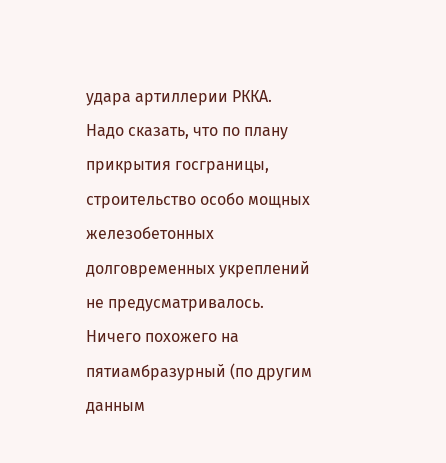удара артиллерии РККА. Надо сказать, что по плану прикрытия госграницы, строительство особо мощных железобетонных долговременных укреплений не предусматривалось. Ничего похожего на пятиамбразурный (по другим данным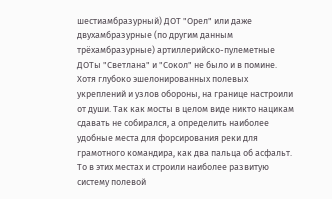шестиамбразурный) ДОТ "Орел" или даже двухамбразурные (по другим данным трёхамбразурные) артиллерийско-пулеметные ДОТы "Светлана" и "Сокол" не было и в помине. Хотя глубоко эшелонированных полевых укреплений и узлов обороны, на границе настроили от души. Так как мосты в целом виде никто нацикам сдавать не собирался, а определить наиболее удобные места для форсирования реки для грамотного командира, как два пальца об асфальт. То в этих местах и строили наиболее развитую систему полевой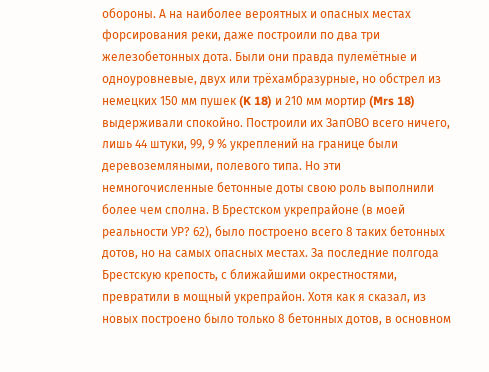обороны. А на наиболее вероятных и опасных местах форсирования реки, даже построили по два три железобетонных дота. Были они правда пулемётные и одноуровневые, двух или трёхамбразурные, но обстрел из немецких 150 мм пушек (K 18) и 210 мм мортир (Mrs 18) выдерживали спокойно. Построили их ЗапОВО всего ничего, лишь 44 штуки, 99, 9 % укреплений на границе были деревоземляными, полевого типа. Но эти немногочисленные бетонные доты свою роль выполнили более чем сполна. В Брестском укрепрайоне (в моей реальности УР? 62), было построено всего 8 таких бетонных дотов, но на самых опасных местах. За последние полгода Брестскую крепость, с ближайшими окрестностями, превратили в мощный укрепрайон. Хотя как я сказал, из новых построено было только 8 бетонных дотов, в основном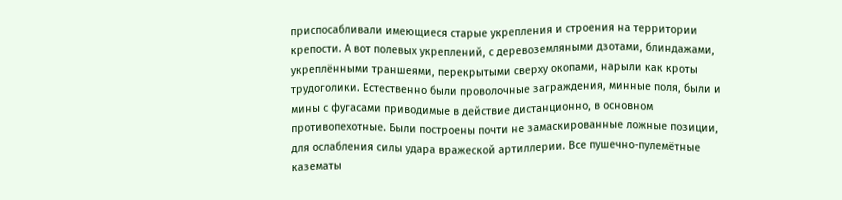приспосабливали имеющиеся старые укрепления и строения на территории крепости. А вот полевых укреплений, с деревоземляными дзотами, блиндажами, укреплёнными траншеями, перекрытыми сверху окопами, нарыли как кроты трудоголики. Естественно были проволочные заграждения, минные поля, были и мины с фугасами приводимые в действие дистанционно, в основном противопехотные. Были построены почти не замаскированные ложные позиции, для ослабления силы удара вражеской артиллерии. Все пушечно-пулемётные казематы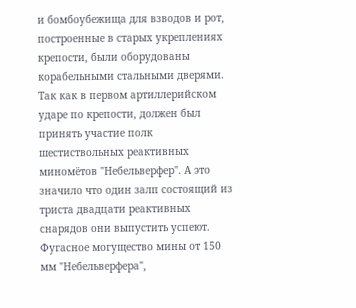и бомбоубежища для взводов и рот, построенные в старых укреплениях крепости, были оборудованы корабельными стальными дверями. Так как в первом артиллерийском ударе по крепости, должен был принять участие полк шестиствольных реактивных миномётов "Небельверфер". А это значило что один залп состоящий из триста двадцати реактивных снарядов они выпустить успеют. Фугасное могущество мины от 150 мм "Небельверфера",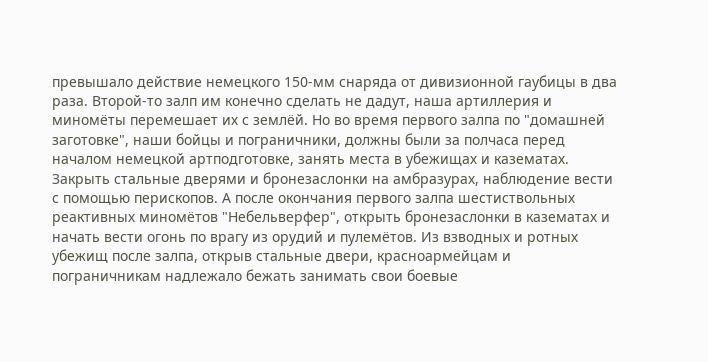превышало действие немецкого 150-мм снаряда от дивизионной гаубицы в два раза. Второй-то залп им конечно сделать не дадут, наша артиллерия и миномёты перемешает их с землёй. Но во время первого залпа по "домашней заготовке", наши бойцы и пограничники, должны были за полчаса перед началом немецкой артподготовке, занять места в убежищах и казематах. Закрыть стальные дверями и бронезаслонки на амбразурах, наблюдение вести с помощью перископов. А после окончания первого залпа шестиствольных реактивных миномётов "Небельверфер", открыть бронезаслонки в казематах и начать вести огонь по врагу из орудий и пулемётов. Из взводных и ротных убежищ после залпа, открыв стальные двери, красноармейцам и пограничникам надлежало бежать занимать свои боевые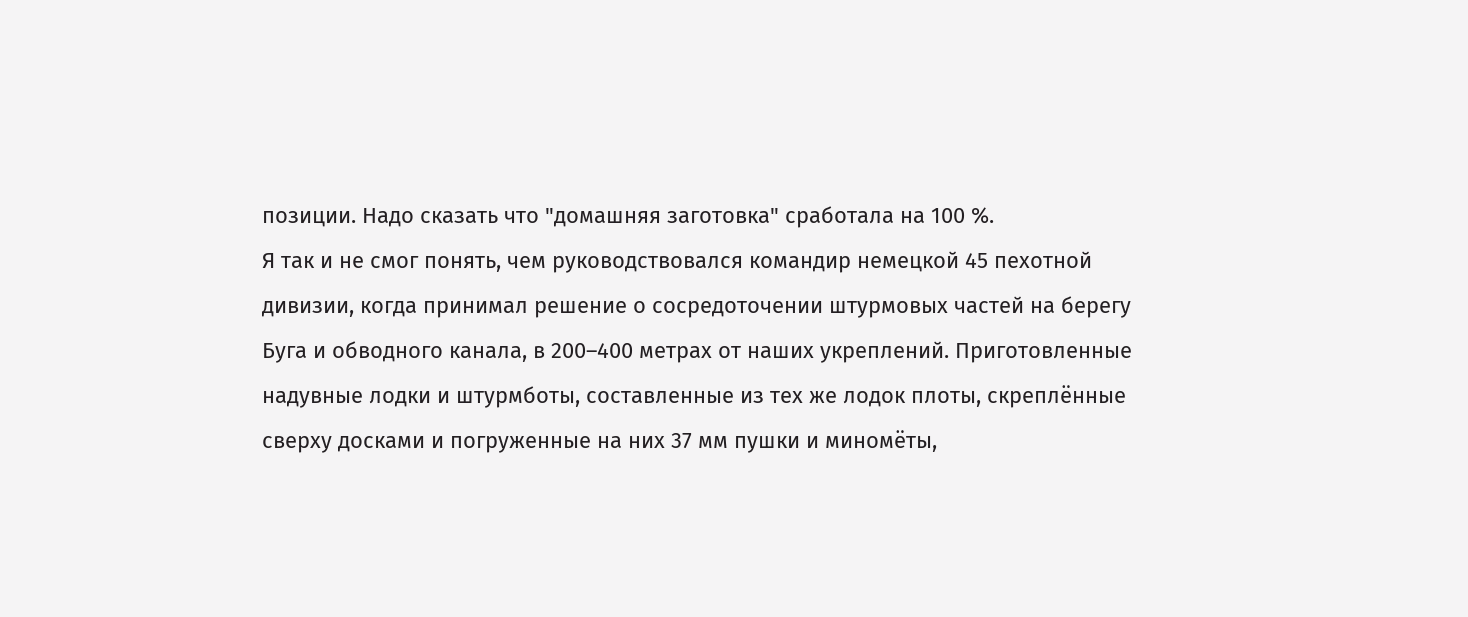позиции. Надо сказать что "домашняя заготовка" сработала на 100 %.
Я так и не смог понять, чем руководствовался командир немецкой 45 пехотной дивизии, когда принимал решение о сосредоточении штурмовых частей на берегу Буга и обводного канала, в 200–400 метрах от наших укреплений. Приготовленные надувные лодки и штурмботы, составленные из тех же лодок плоты, скреплённые сверху досками и погруженные на них 37 мм пушки и миномёты,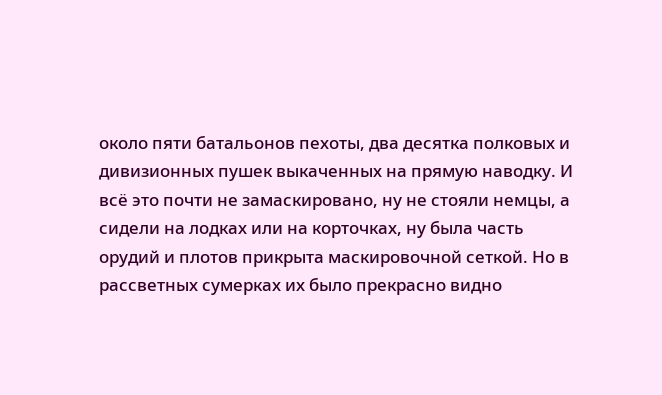около пяти батальонов пехоты, два десятка полковых и дивизионных пушек выкаченных на прямую наводку. И всё это почти не замаскировано, ну не стояли немцы, а сидели на лодках или на корточках, ну была часть орудий и плотов прикрыта маскировочной сеткой. Но в рассветных сумерках их было прекрасно видно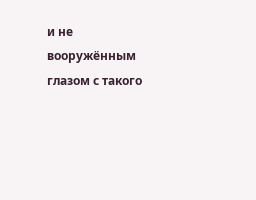и не вооружённым глазом с такого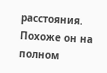расстояния. Похоже он на полном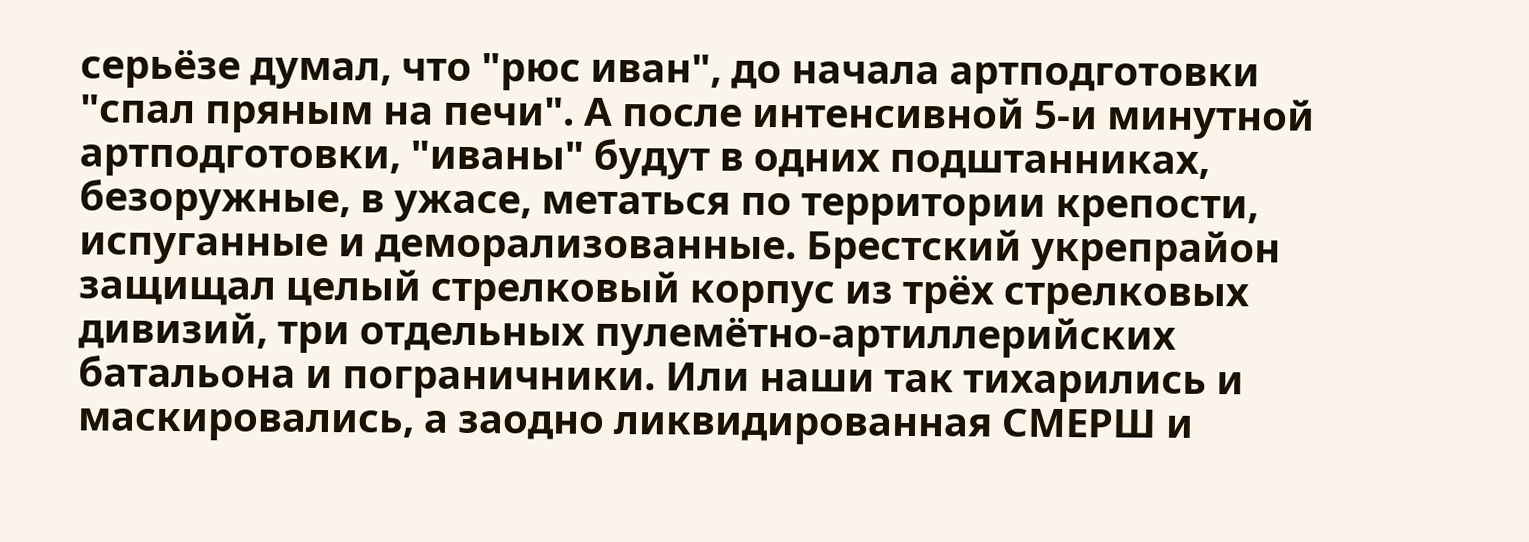серьёзе думал, что "рюс иван", до начала артподготовки "спал пряным на печи". А после интенсивной 5-и минутной артподготовки, "иваны" будут в одних подштанниках, безоружные, в ужасе, метаться по территории крепости, испуганные и деморализованные. Брестский укрепрайон защищал целый стрелковый корпус из трёх стрелковых дивизий, три отдельных пулемётно-артиллерийских батальона и пограничники. Или наши так тихарились и маскировались, а заодно ликвидированная СМЕРШ и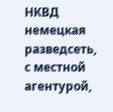НКВД немецкая разведсеть, с местной агентурой,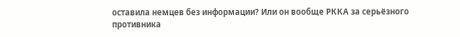оставила немцев без информации? Или он вообще РККА за серьёзного противника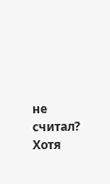не считал? Хотя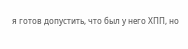я готов допустить, что был у него ХПП, но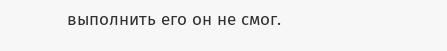выполнить его он не смог.